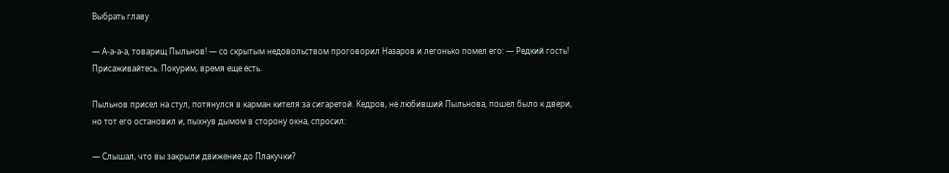Выбрать главу

— А-а-а-а, товарищ Пыльнов! — со скрытым недовольством проговорил Назаров и легонько помел его: — Редкий гость! Присаживайтесь. Покурим, время еще есть.

Пыльнов присел на стул, потянулся в карман кителя за сигаретой. Кедров, не любивший Пыльнова, пошел было к двери, но тот его остановил и, пыхнув дымом в сторону окна, спросил:

— Слышал, что вы закрыли движение до Плакучки?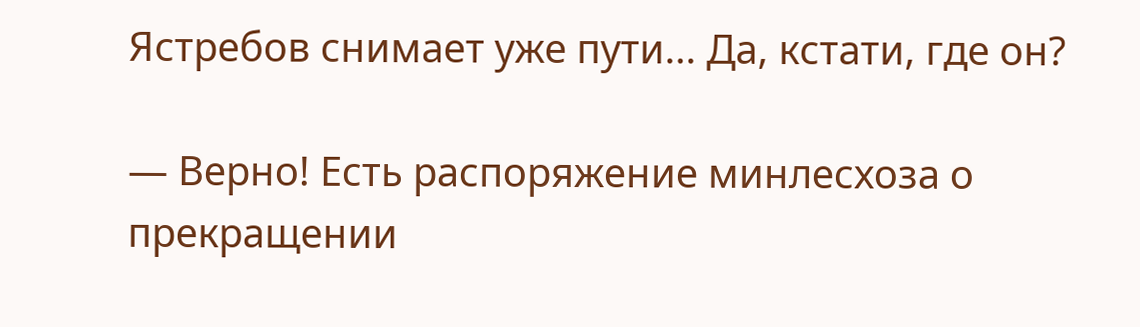Ястребов снимает уже пути… Да, кстати, где он?

— Верно! Есть распоряжение минлесхоза о прекращении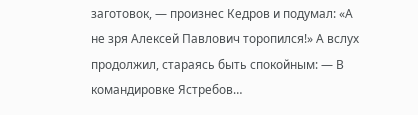заготовок, — произнес Кедров и подумал: «А не зря Алексей Павлович торопился!» А вслух продолжил, стараясь быть спокойным: — В командировке Ястребов…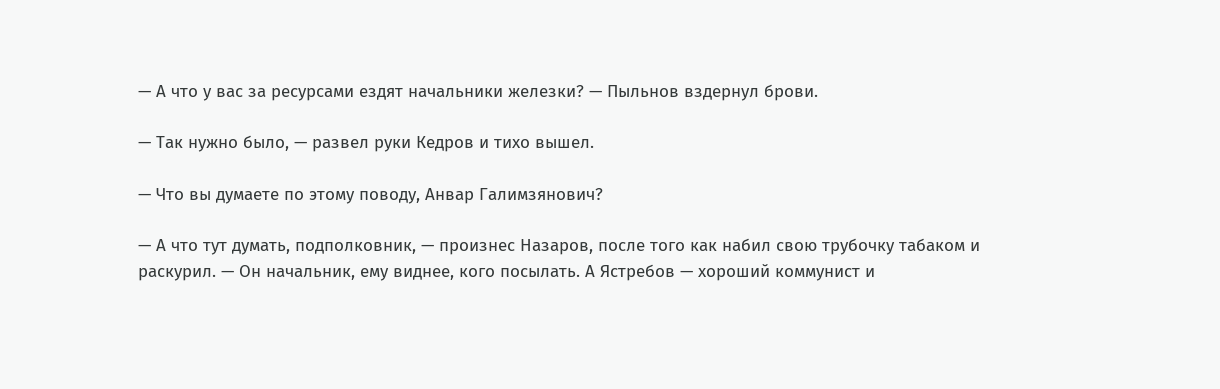— А что у вас за ресурсами ездят начальники железки? — Пыльнов вздернул брови.

— Так нужно было, — развел руки Кедров и тихо вышел.

— Что вы думаете по этому поводу, Анвар Галимзянович?

— А что тут думать, подполковник, — произнес Назаров, после того как набил свою трубочку табаком и раскурил. — Он начальник, ему виднее, кого посылать. А Ястребов — хороший коммунист и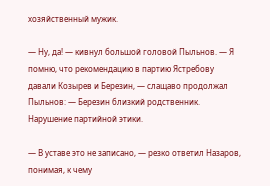хозяйственный мужик.

— Ну, да! — кивнул большой головой Пыльнов. — Я помню, что рекомендацию в партию Ястребову давали Козырев и Березин, — слащаво продолжал Пыльнов: — Березин близкий родственник. Нарушение партийной этики.

— В уставе это не записано, — резко ответил Назаров, понимая, к чему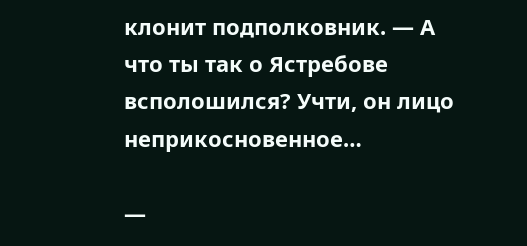клонит подполковник. — А что ты так о Ястребове всполошился? Учти, он лицо неприкосновенное…

—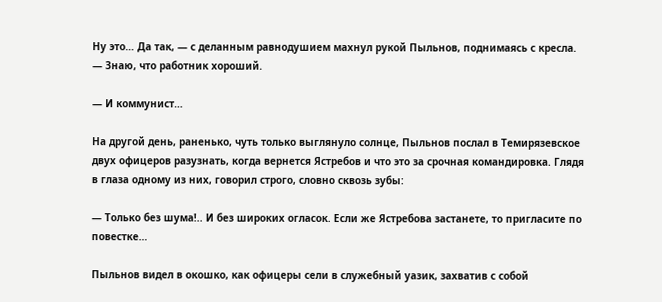Ну это… Да так, — с деланным равнодушием махнул рукой Пыльнов, поднимаясь с кресла. — Знаю, что работник хороший.

— И коммунист…

На другой день, раненько, чуть только выглянуло солнце, Пыльнов послал в Темирязевское двух офицеров разузнать, когда вернется Ястребов и что это за срочная командировка. Глядя в глаза одному из них, говорил строго, словно сквозь зубы:

— Только без шума!.. И без широких огласок. Если же Ястребова застанете, то пригласите по повестке…

Пыльнов видел в окошко, как офицеры сели в служебный уазик, захватив с собой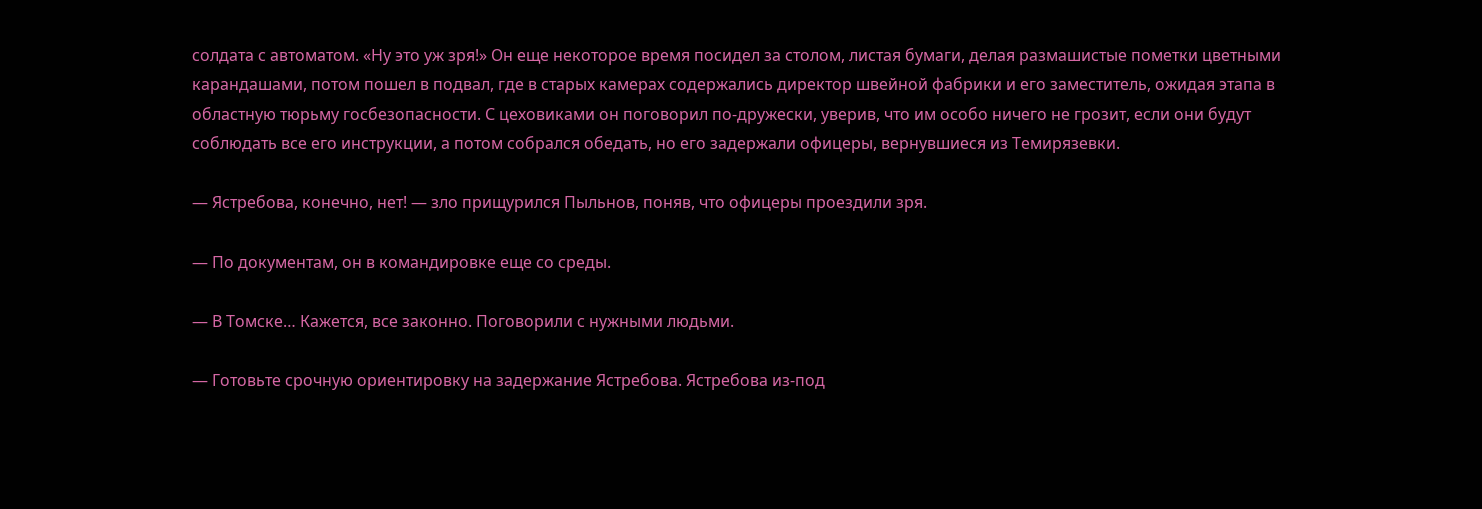солдата с автоматом. «Ну это уж зря!» Он еще некоторое время посидел за столом, листая бумаги, делая размашистые пометки цветными карандашами, потом пошел в подвал, где в старых камерах содержались директор швейной фабрики и его заместитель, ожидая этапа в областную тюрьму госбезопасности. С цеховиками он поговорил по-дружески, уверив, что им особо ничего не грозит, если они будут соблюдать все его инструкции, а потом собрался обедать, но его задержали офицеры, вернувшиеся из Темирязевки.

— Ястребова, конечно, нет! — зло прищурился Пыльнов, поняв, что офицеры проездили зря.

— По документам, он в командировке еще со среды.

— В Томске… Кажется, все законно. Поговорили с нужными людьми.

— Готовьте срочную ориентировку на задержание Ястребова. Ястребова из-под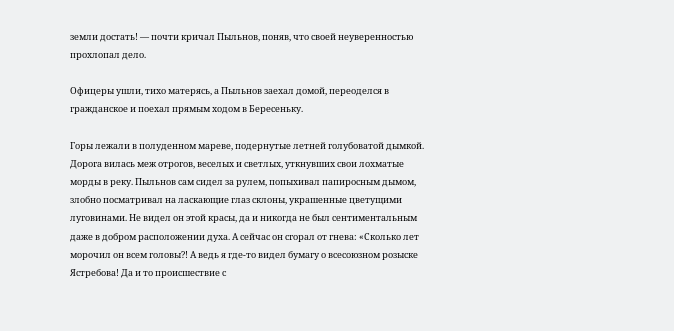земли достать! — почти кричал Пыльнов, поняв, что своей неуверенностью прохлопал дело.

Офицеры ушли, тихо матерясь, а Пыльнов заехал домой, переоделся в гражданское и поехал прямым ходом в Бересеньку.

Горы лежали в полуденном мареве, подернутые летней голубоватой дымкой. Дорога вилась меж отрогов, веселых и светлых, уткнувших свои лохматые морды в реку. Пыльнов сам сидел за рулем, попыхивал папиросным дымом, злобно посматривал на ласкающие глаз склоны, украшенные цветущими луговинами. Не видел он этой красы, да и никогда не был сентиментальным даже в добром расположении духа. А сейчас он сгорал от гнева: «Сколько лет морочил он всем головы?! А ведь я где-то видел бумагу о всесоюзном розыске Ястребова! Да и то происшествие с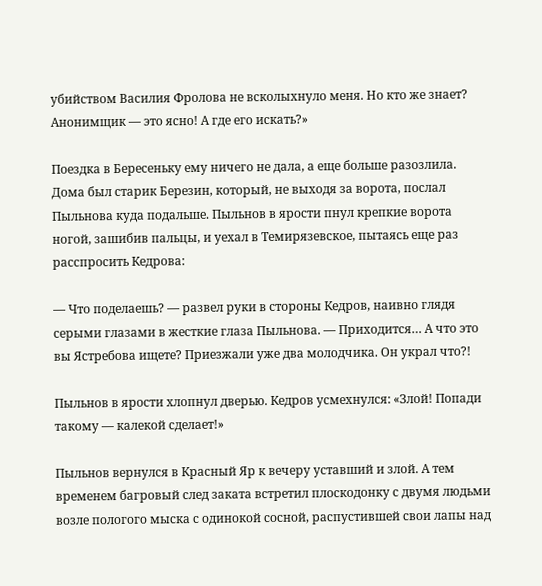убийством Василия Фролова не всколыхнуло меня. Но кто же знает? Анонимщик — это ясно! А где его искать?»

Поездка в Бересеньку ему ничего не дала, а еще больше разозлила. Дома был старик Березин, который, не выходя за ворота, послал Пыльнова куда подальше. Пыльнов в ярости пнул крепкие ворота ногой, зашибив пальцы, и уехал в Темирязевское, пытаясь еще раз расспросить Кедрова:

— Что поделаешь? — развел руки в стороны Кедров, наивно глядя серыми глазами в жесткие глаза Пыльнова. — Приходится… А что это вы Ястребова ищете? Приезжали уже два молодчика. Он украл что?!

Пыльнов в ярости хлопнул дверью. Кедров усмехнулся: «Злой! Попади такому — калекой сделает!»

Пыльнов вернулся в Красный Яр к вечеру уставший и злой. А тем временем багровый след заката встретил плоскодонку с двумя людьми возле пологого мыска с одинокой сосной, распустившей свои лапы над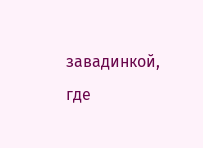завадинкой, где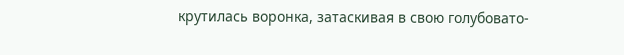крутилась воронка, затаскивая в свою голубовато-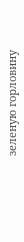зеленую горловину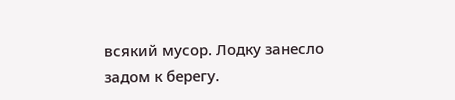всякий мусор. Лодку занесло задом к берегу.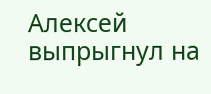Алексей выпрыгнул на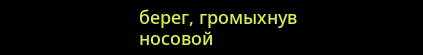берег, громыхнув носовой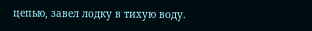цепью, завел лодку в тихую воду.